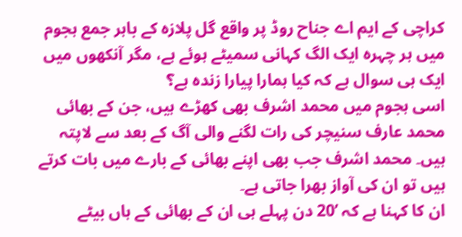کراچی کے ایم اے جناح روڈ پر واقع گل پلازہ کے باہر جمع ہجوم میں ہر چہرہ ایک الگ کہانی سمیٹے ہوئے ہے، مگر آنکھوں میں ایک ہی سوال ہے کہ کیا ہمارا پیارا زندہ ہے؟
اسی ہجوم میں محمد اشرف بھی کھڑے ہیں، جن کے بھائی محمد عارف سنیچر کی رات لگنے والی آگ کے بعد سے لاپتہ ہیں۔ محمد اشرف جب بھی اپنے بھائی کے بارے میں بات کرتے ہیں تو ان کی آواز بھرا جاتی ہے۔
ان کا کہنا ہے کہ ’20 دن پہلے ہی ان کے بھائی کے ہاں بیٹے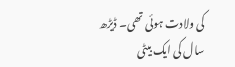کی ولادت ہوئی تھی۔ ڈیڑھ سال کی ایک بیٹی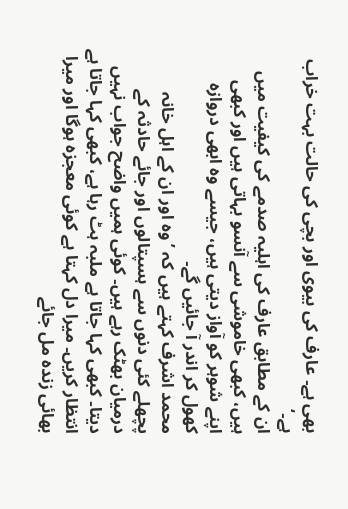بھی ہے۔ عارف کی بیوی اور بچی کی حالت بہت خراب ہے۔‘
ان کے مطابق عارف کی اہلیہ صدمے کی کیفیت میں ہیں، کبھی خاموشی سے آنسو بہاتی ہیں اور کبھی اپنے شوہر کو آواز دیتی ہیں، جیسے وہ ابھی دروازہ کھول کر اندر آ جائیں گے۔
محمد اشرف کہتے ہیں کہ ’وہ اور ان کے اہل خانہ پچھلے کئی دنوں سے ہسپتالوں اور جائے حادثہ کے درمیان بھٹک رہے ہیں۔ کوئی ہمیں واضح جواب نہیں دیتا۔ کبھی کہا جاتا ہے ملبہ ہٹ رہا ہے، کبھی کہا جاتا ہے انتظار کریں۔ میرا دل کہتا ہے کوئی معجزہ ہوگا اور میرا بھائی زندہ مل جائے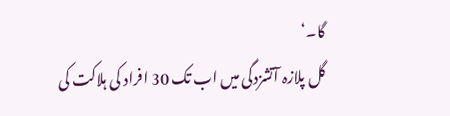گا۔‘
گل پلازہ آتشزدگی میں اب تک 30 افراد کی ہلاکت کی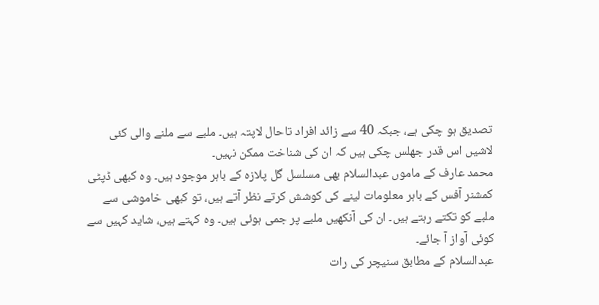تصدیق ہو چکی ہے، جبکہ 40 سے زائد افراد تاحال لاپتہ ہیں۔ ملبے سے ملنے والی کئی لاشیں اس قدر جھلس چکی ہیں کہ ان کی شناخت ممکن نہیں۔
محمد عارف کے ماموں عبدالسلام بھی مسلسل گل پلازہ کے باہر موجود ہیں۔ وہ کبھی ڈپٹی کمشنر آفس کے باہر معلومات لینے کی کوشش کرتے نظر آتے ہیں، تو کبھی خاموشی سے ملبے کو تکتے رہتے ہیں۔ ان کی آنکھیں ملبے پر جمی ہوئی ہیں۔ وہ کہتے ہیں، شاید کہیں سے کوئی آواز آ جائے۔
عبدالسلام کے مطابق سنیچر کی رات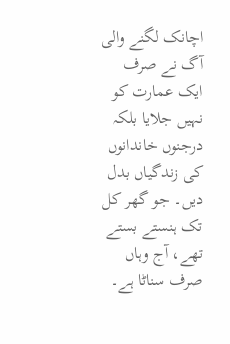اچانک لگنے والی آگ نے صرف ایک عمارت کو نہیں جلایا بلکہ درجنوں خاندانوں کی زندگیاں بدل دیں۔ جو گھر کل تک ہنستے بستے تھے، آج وہاں صرف سناٹا ہے۔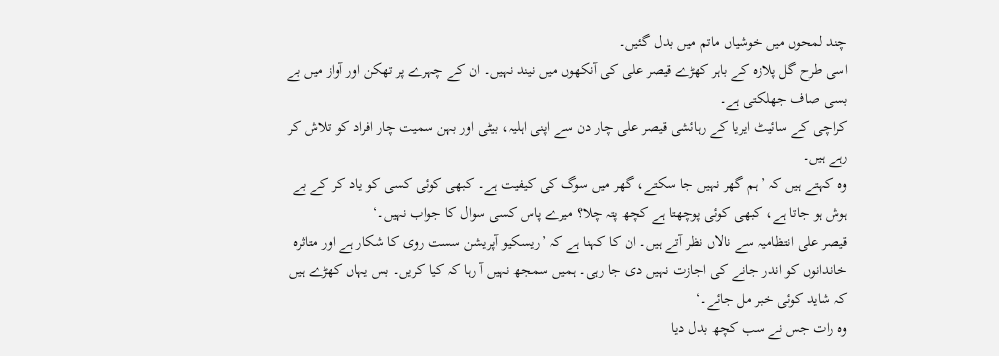چند لمحوں میں خوشیاں ماتم میں بدل گئیں۔
اسی طرح گل پلازہ کے باہر کھڑے قیصر علی کی آنکھوں میں نیند نہیں۔ ان کے چہرے پر تھکن اور آواز میں بے بسی صاف جھلکتی ہے۔
کراچی کے سائیٹ ایریا کے رہائشی قیصر علی چار دن سے اپنی اہلیہ، بیٹی اور بہن سمیت چار افراد کو تلاش کر رہے ہیں۔
وہ کہتے ہیں کہ ’ہم گھر نہیں جا سکتے، گھر میں سوگ کی کیفیت ہے۔ کبھی کوئی کسی کو یاد کر کے بے ہوش ہو جاتا ہے، کبھی کوئی پوچھتا ہے کچھ پتہ چلا؟ میرے پاس کسی سوال کا جواب نہیں۔‘
قیصر علی انتظامیہ سے نالاں نظر آتے ہیں۔ ان کا کہنا ہے کہ ’ریسکیو آپریشن سست روی کا شکار ہے اور متاثرہ خاندانوں کو اندر جانے کی اجازت نہیں دی جا رہی۔ ہمیں سمجھ نہیں آ رہا کہ کیا کریں۔ بس یہاں کھڑے ہیں کہ شاید کوئی خبر مل جائے۔‘
وہ رات جس نے سب کچھ بدل دیا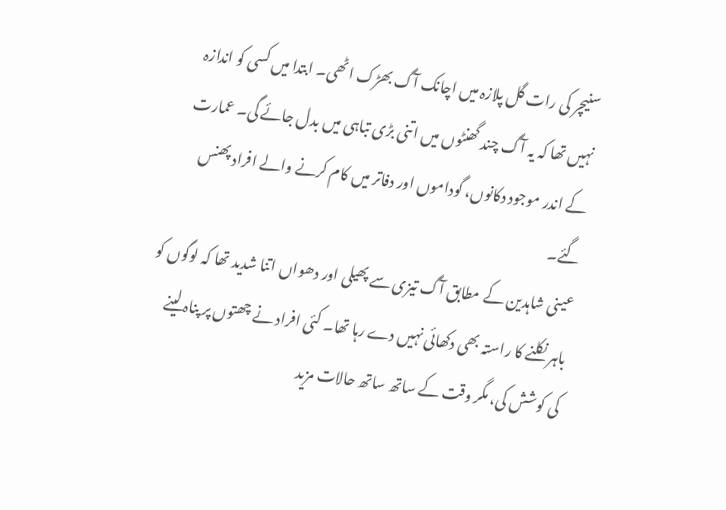سنیچر کی رات گل پلازہ میں اچانک آگ بھڑک اٹھی۔ ابتدا میں کسی کو اندازہ نہیں تھا کہ یہ آگ چند گھنٹوں میں اتنی بڑی تباہی میں بدل جائے گی۔ عمارت کے اندر موجود دکانوں، گوداموں اور دفاتر میں کام کرنے والے افراد پھنس گئے۔
عینی شاہدین کے مطابق آگ تیزی سے پھیلی اور دھواں اتنا شدید تھا کہ لوگوں کو باہر نکلنے کا راستہ بھی دکھائی نہیں دے رہا تھا۔ کئی افراد نے چھتوں پر پناہ لینے کی کوشش کی، مگر وقت کے ساتھ ساتھ حالات مزید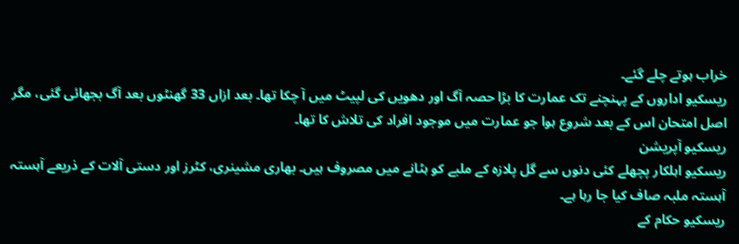خراب ہوتے چلے گئے۔
ریسکیو اداروں کے پہنچنے تک عمارت کا بڑا حصہ آگ اور دھویں کی لپیٹ میں آ چکا تھا۔ بعد ازاں 33 گھنٹوں بعد آگ بجھائی گئی، مگر اصل امتحان اس کے بعد شروع ہوا جو عمارت میں موجود افراد کی تلاش کا تھا۔
ریسکیو آپریشن
ریسکیو اہلکار پچھلے کئی دنوں سے گل پلازہ کے ملبے کو ہٹانے میں مصروف ہیں۔ بھاری مشینری، کٹرز اور دستی آلات کے ذریعے آہستہ آہستہ ملبہ صاف کیا جا رہا ہے۔
ریسکیو حکام کے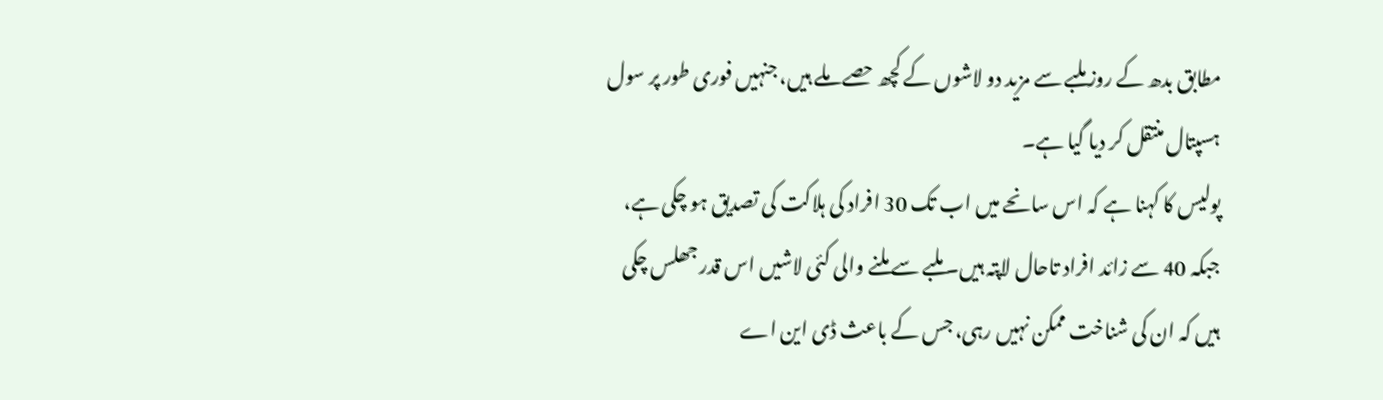مطابق بدھ کے روز ملبے سے مزید دو لاشوں کے کچھ حصے ملے ہیں، جنہیں فوری طور پر سول ہسپتال منتقل کر دیا گیا ہے۔
پولیس کا کہنا ہے کہ اس سانحے میں اب تک 30 افراد کی ہلاکت کی تصدیق ہو چکی ہے، جبکہ 40 سے زائد افراد تاحال لاپتہ ہیں۔ ملبے سے ملنے والی کئی لاشیں اس قدر جھلس چکی ہیں کہ ان کی شناخت ممکن نہیں رہی، جس کے باعث ڈی این اے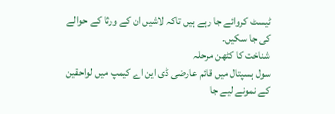ٹیسٹ کروائے جا رہے ہیں تاکہ لاشیں ان کے ورثا کے حوالے کی جا سکیں۔
شناخت کا کٹھن مرحلہ
سول ہسپتال میں قائم عارضی ڈی این اے کیمپ میں لواحقین کے نمونے لیے جا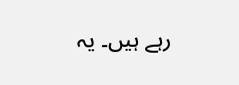رہے ہیں۔ یہ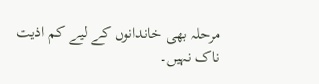مرحلہ بھی خاندانوں کے لیے کم اذیت ناک نہیں۔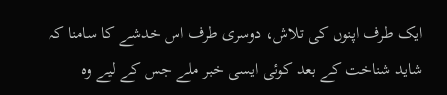ایک طرف اپنوں کی تلاش، دوسری طرف اس خدشے کا سامنا کہ شاید شناخت کے بعد کوئی ایسی خبر ملے جس کے لیے وہ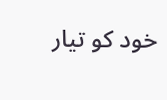خود کو تیار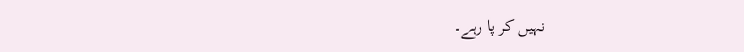نہیں کر پا رہے۔